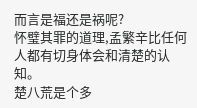而言是福还是祸呢?
怀璧其罪的道理,孟繁辛比任何人都有切身体会和清楚的认知。
楚八荒是个多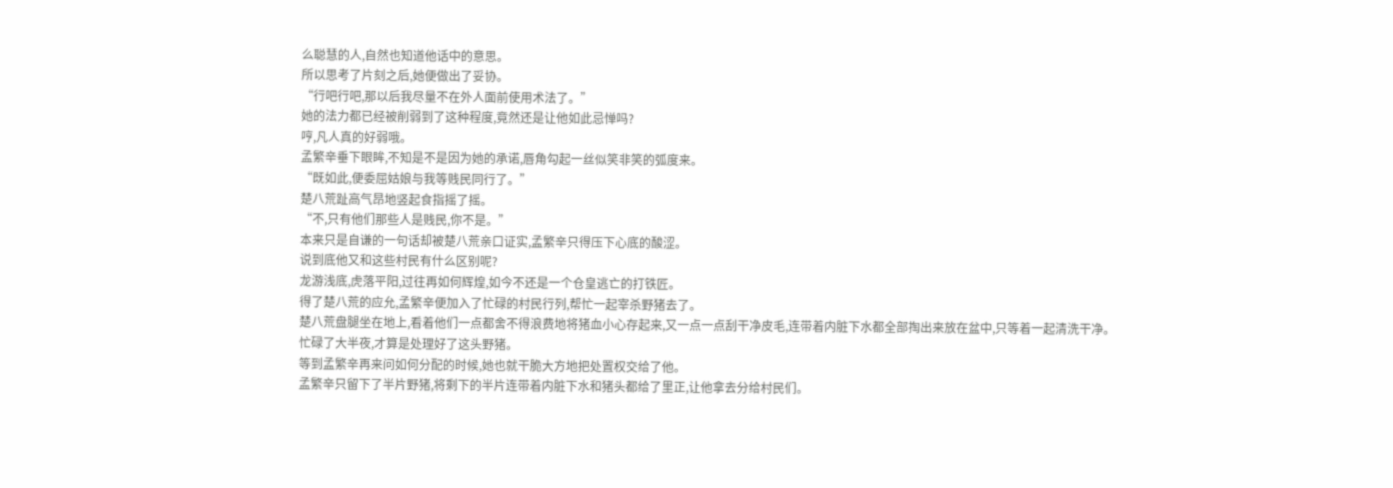么聪慧的人,自然也知道他话中的意思。
所以思考了片刻之后,她便做出了妥协。
“行吧行吧,那以后我尽量不在外人面前使用术法了。”
她的法力都已经被削弱到了这种程度,竟然还是让他如此忌惮吗?
哼,凡人真的好弱哦。
孟繁辛垂下眼眸,不知是不是因为她的承诺,唇角勾起一丝似笑非笑的弧度来。
“既如此,便委屈姑娘与我等贱民同行了。”
楚八荒趾高气昂地竖起食指摇了摇。
“不,只有他们那些人是贱民,你不是。”
本来只是自谦的一句话却被楚八荒亲口证实,孟繁辛只得压下心底的酸涩。
说到底他又和这些村民有什么区别呢?
龙游浅底,虎落平阳,过往再如何辉煌,如今不还是一个仓皇逃亡的打铁匠。
得了楚八荒的应允,孟繁辛便加入了忙碌的村民行列,帮忙一起宰杀野猪去了。
楚八荒盘腿坐在地上,看着他们一点都舍不得浪费地将猪血小心存起来,又一点一点刮干净皮毛,连带着内脏下水都全部掏出来放在盆中,只等着一起清洗干净。
忙碌了大半夜,才算是处理好了这头野猪。
等到孟繁辛再来问如何分配的时候,她也就干脆大方地把处置权交给了他。
孟繁辛只留下了半片野猪,将剩下的半片连带着内脏下水和猪头都给了里正,让他拿去分给村民们。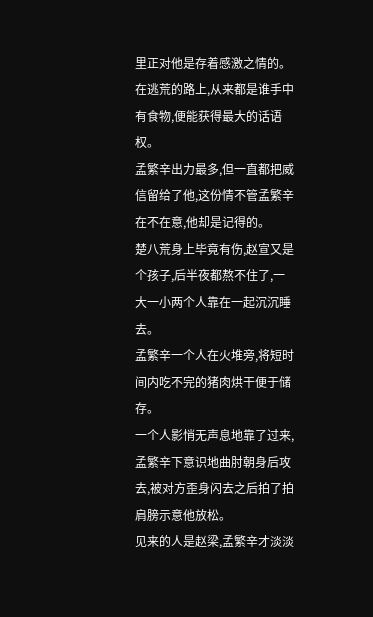里正对他是存着感激之情的。
在逃荒的路上,从来都是谁手中有食物,便能获得最大的话语权。
孟繁辛出力最多,但一直都把威信留给了他,这份情不管孟繁辛在不在意,他却是记得的。
楚八荒身上毕竟有伤,赵宣又是个孩子,后半夜都熬不住了,一大一小两个人靠在一起沉沉睡去。
孟繁辛一个人在火堆旁,将短时间内吃不完的猪肉烘干便于储存。
一个人影悄无声息地靠了过来,孟繁辛下意识地曲肘朝身后攻去,被对方歪身闪去之后拍了拍肩膀示意他放松。
见来的人是赵梁,孟繁辛才淡淡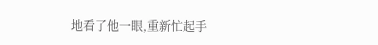地看了他一眼,重新忙起手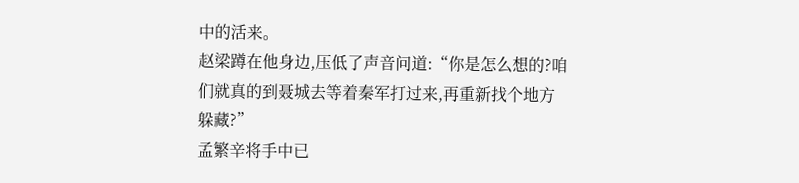中的活来。
赵梁蹲在他身边,压低了声音问道:“你是怎么想的?咱们就真的到聂城去等着秦军打过来,再重新找个地方躲藏?”
孟繁辛将手中已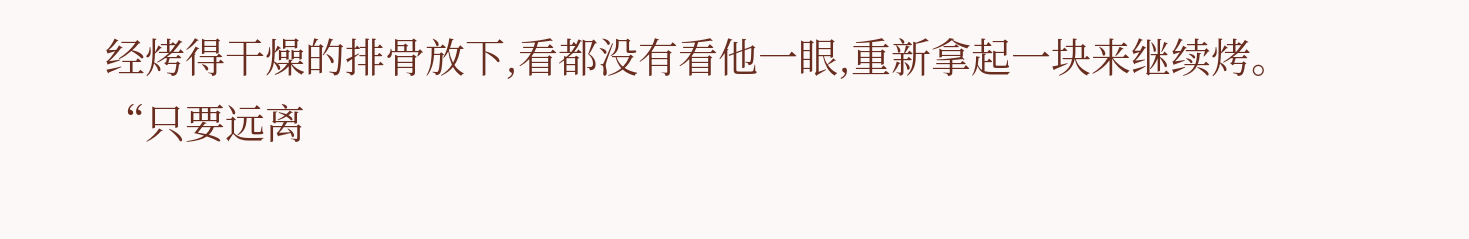经烤得干燥的排骨放下,看都没有看他一眼,重新拿起一块来继续烤。
“只要远离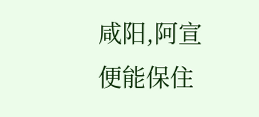咸阳,阿宣便能保住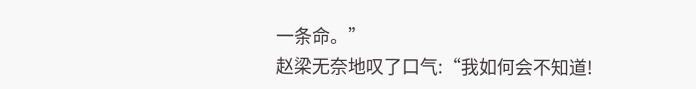一条命。”
赵梁无奈地叹了口气:“我如何会不知道!